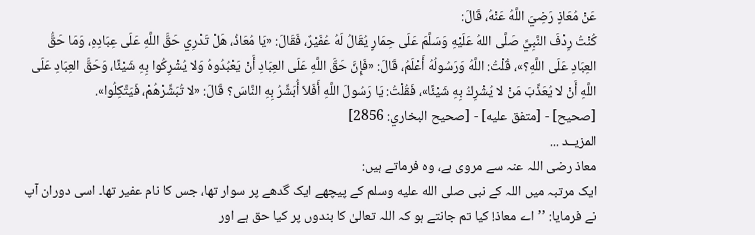عَنْ مُعَاذٍ رَضِيَ اللَّهُ عَنْهُ، قَالَ:
كُنْتُ رِدْفَ النَّبِيِّ صَلَّى اللهُ عَلَيْهِ وَسَلَّمَ عَلَى حِمَارٍ يُقَالُ لَهُ عُفَيْرٌ، فَقَالَ: «يَا مُعَاذُ، هَلْ تَدْرِي حَقَّ اللَّهِ عَلَى عِبَادِهِ، وَمَا حَقُّ العِبَادِ عَلَى اللَّهِ؟»، قُلْتُ: اللَّهُ وَرَسُولُهُ أَعْلَمُ، قَالَ: «فَإِنَّ حَقَّ اللَّهِ عَلَى العِبَادِ أَنْ يَعْبُدُوهُ وَلا يُشْرِكُوا بِهِ شَيْئًا، وَحَقَّ العِبَادِ عَلَى اللَّهِ أَنْ لا يُعَذِّبَ مَنْ لا يُشْرِكُ بِهِ شَيْئًا»، فَقُلْتُ: يَا رَسُولَ اللَّهِ أَفَلاَ أُبَشِّرُ بِهِ النَّاسَ؟ قَالَ: «لا تُبَشِّرْهُمْ، فَيَتَّكِلُوا».
[صحيح] - [متفق عليه] - [صحيح البخاري: 2856]
المزيــد ...
معاذ رضی اللہ عنہ سے مروی ہے، وہ فرماتے ہیں:
ایک مرتبہ میں اللہ کے نبی صلى الله عليه وسلم کے پیچھے ایک گدھے پر سوار تھا، جس کا نام عفیر تھا۔ اسی دوران آپ نے فرمایا: ’’اے معاذ! کیا تم جانتے ہو کہ اللہ تعالیٰ کا بندوں پر کیا حق ہے اور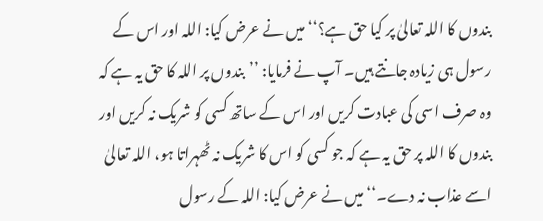بندوں کا اللہ تعالیٰ پر کیا حق ہے؟‘‘ میں نے عرض کیا: اللہ اور اس کے رسول ہی زیادہ جانتے ہیں۔ آپ نے فرمایا: ’’بندوں پر اللہ کا حق یہ ہے کہ وہ صرف اسی کی عبادت کریں اور اس کے ساتھ کسی کو شریک نہ کریں اور بندوں کا اللہ پر حق یہ ہے کہ جو کسی کو اس کا شریک نہ ٹھہراتا ہو، اللہ تعالیٰ اسے عذاب نہ دے۔‘‘ میں نے عرض کیا: اللہ کے رسول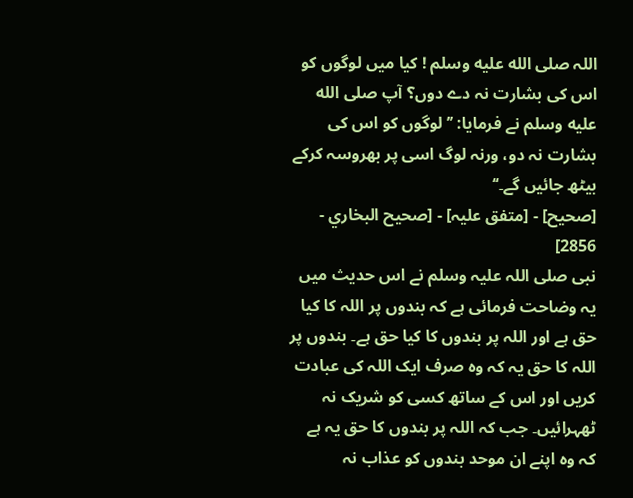اللہ صلى الله عليه وسلم ! کیا میں لوگوں کو اس کی بشارت نہ دے دوں؟ آپ صلى الله عليه وسلم نے فرمایا: ’’لوگوں کو اس کی بشارت نہ دو، ورنہ لوگ اسی پر بھروسہ کرکے بیٹھ جائیں گے۔‘‘
[صحیح] - [متفق علیہ] - [صحيح البخاري - 2856]
نبی صلی اللہ علیہ وسلم نے اس حدیث میں یہ وضاحت فرمائی ہے کہ بندوں پر اللہ کا کیا حق ہے اور اللہ پر بندوں کا کیا حق ہے۔ بندوں پر اللہ کا حق یہ کہ وہ صرف ایک اللہ کی عبادت کریں اور اس کے ساتھ کسی کو شریک نہ ٹھہرائیں۔ جب کہ اللہ پر بندوں کا حق یہ ہے کہ وہ اپنے ان موحد بندوں کو عذاب نہ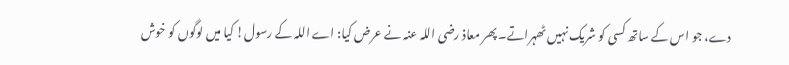دے، جو اس کے ساتھ کسی کو شریک نہیں ٹھہراتے۔ پھر معاذ رضی اللہ عنہ نے عرض کیا: اے اللہ کے رسول! کیا میں لوگوں کو خوش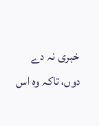خبری نہ دے دوں، تاکہ وہ اس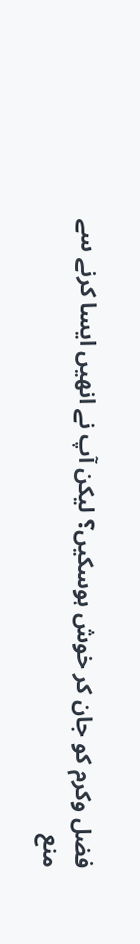فضل وکرم کو جان کر خوش ہوسکیں؟ لیکن آپ نے انھیں ایسا کرنے سے منع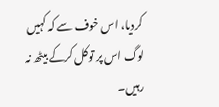کردیا، اس خوف سے کہ کہیں لوگ اس پر توکل کرکے بیٹھ نہ رہیں۔